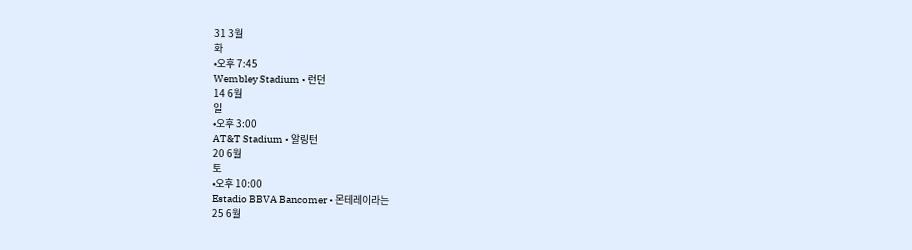31 3월
화
•오후 7:45
Wembley Stadium • 런던
14 6월
일
•오후 3:00
AT&T Stadium • 알링턴
20 6월
토
•오후 10:00
Estadio BBVA Bancomer • 몬테레이라는
25 6월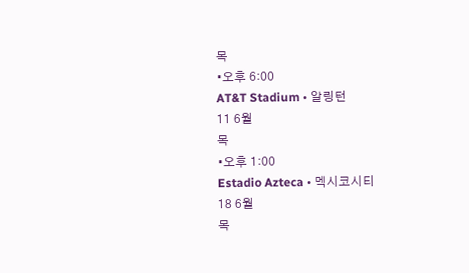목
•오후 6:00
AT&T Stadium • 알링턴
11 6월
목
•오후 1:00
Estadio Azteca • 멕시코시티
18 6월
목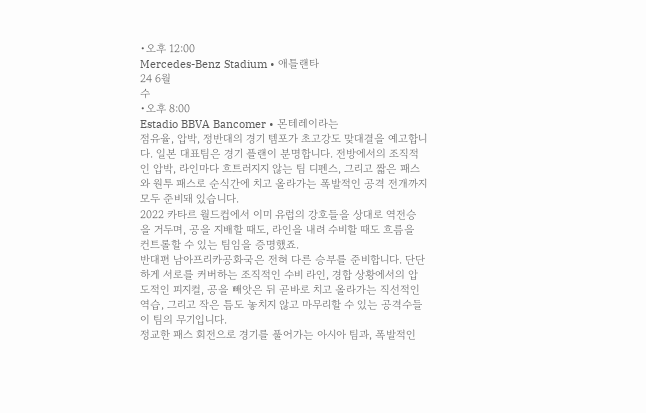•오후 12:00
Mercedes-Benz Stadium • 애틀랜타
24 6월
수
•오후 8:00
Estadio BBVA Bancomer • 몬테레이라는
점유율, 압박, 정반대의 경기 템포가 초고강도 맞대결을 예고합니다. 일본 대표팀은 경기 플랜이 분명합니다. 전방에서의 조직적인 압박, 라인마다 흐트러지지 않는 팀 디펜스, 그리고 짧은 패스와 원투 패스로 순식간에 치고 올라가는 폭발적인 공격 전개까지 모두 준비돼 있습니다.
2022 카타르 월드컵에서 이미 유럽의 강호들을 상대로 역전승을 거두며, 공을 지배할 때도, 라인을 내려 수비할 때도 흐름을 컨트롤할 수 있는 팀임을 증명했죠.
반대편 남아프리카공화국은 전혀 다른 승부를 준비합니다. 단단하게 서로를 커버하는 조직적인 수비 라인, 경합 상황에서의 압도적인 피지컬, 공을 빼앗은 뒤 곧바로 치고 올라가는 직선적인 역습, 그리고 작은 틈도 놓치지 않고 마무리할 수 있는 공격수들이 팀의 무기입니다.
정교한 패스 회전으로 경기를 풀어가는 아시아 팀과, 폭발적인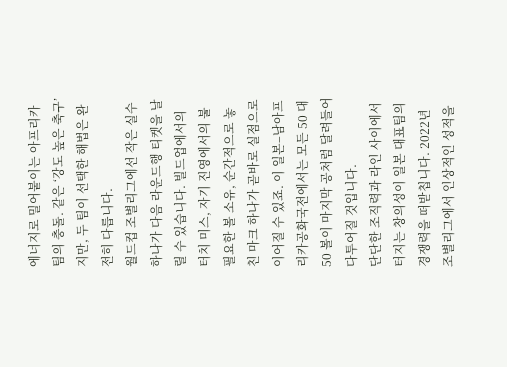에너지로 밀어붙이는 아프리카 팀의 충돌. 같은 ‘강도 높은 축구’지만, 두 팀이 선택한 해법은 완전히 다릅니다.
월드컵 조별리그에선 작은 실수 하나가 다음 라운드행 티켓을 날릴 수 있습니다. 빌드업에서의 터치 미스, 자기 진영에서의 불필요한 볼 소유, 순간적으로 놓친 마크 하나가 곧바로 실점으로 이어질 수 있죠. 이 일본–남아프리카공화국전에서는 모든 50 대 50 볼이 마지막 공처럼 달려들어 다투어질 것입니다.
단단한 조직력과 라인 사이에서 터지는 창의성이 일본 대표팀의 경쟁력을 떠받칩니다. 2022년 조별리그에서 인상적인 성적을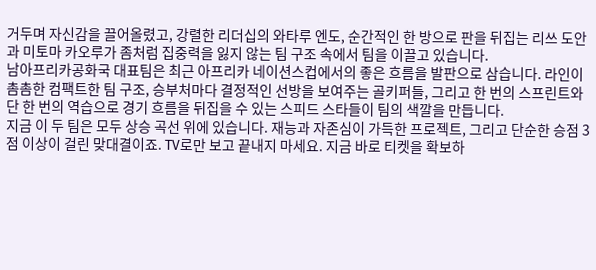거두며 자신감을 끌어올렸고, 강렬한 리더십의 와타루 엔도, 순간적인 한 방으로 판을 뒤집는 리쓰 도안과 미토마 카오루가 좀처럼 집중력을 잃지 않는 팀 구조 속에서 팀을 이끌고 있습니다.
남아프리카공화국 대표팀은 최근 아프리카 네이션스컵에서의 좋은 흐름을 발판으로 삼습니다. 라인이 촘촘한 컴팩트한 팀 구조, 승부처마다 결정적인 선방을 보여주는 골키퍼들, 그리고 한 번의 스프린트와 단 한 번의 역습으로 경기 흐름을 뒤집을 수 있는 스피드 스타들이 팀의 색깔을 만듭니다.
지금 이 두 팀은 모두 상승 곡선 위에 있습니다. 재능과 자존심이 가득한 프로젝트, 그리고 단순한 승점 3점 이상이 걸린 맞대결이죠. TV로만 보고 끝내지 마세요. 지금 바로 티켓을 확보하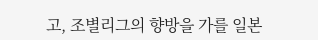고, 조별리그의 향방을 가를 일본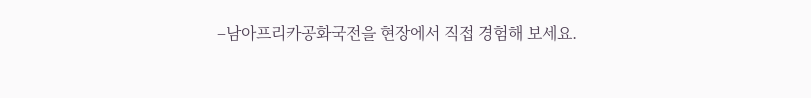–남아프리카공화국전을 현장에서 직접 경험해 보세요.